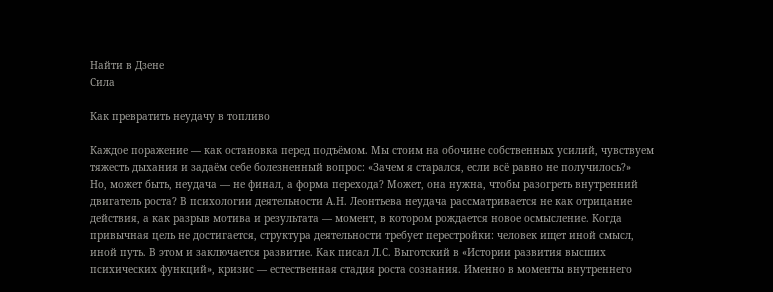Найти в Дзене
Сила

Как превратить неудачу в топливо

Каждое поражение — как остановка перед подъёмом. Мы стоим на обочине собственных усилий, чувствуем тяжесть дыхания и задаём себе болезненный вопрос: «Зачем я старался, если всё равно не получилось?»
Но, может быть, неудача — не финал, а форма перехода? Может, она нужна, чтобы разогреть внутренний двигатель роста? В психологии деятельности А.Н. Леонтьева неудача рассматривается не как отрицание действия, а как разрыв мотива и результата — момент, в котором рождается новое осмысление. Когда привычная цель не достигается, структура деятельности требует перестройки: человек ищет иной смысл, иной путь. В этом и заключается развитие. Как писал Л.С. Выготский в «Истории развития высших психических функций», кризис — естественная стадия роста сознания. Именно в моменты внутреннего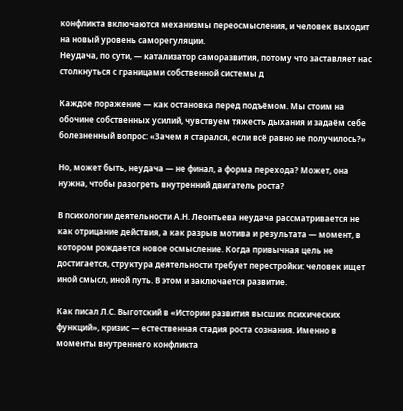конфликта включаются механизмы переосмысления, и человек выходит на новый уровень саморегуляции.
Неудача, по сути, — катализатор саморазвития, потому что заставляет нас столкнуться с границами собственной системы д

Каждое поражение — как остановка перед подъёмом. Мы стоим на обочине собственных усилий, чувствуем тяжесть дыхания и задаём себе болезненный вопрос: «Зачем я старался, если всё равно не получилось?»

Но, может быть, неудача — не финал, а форма перехода? Может, она нужна, чтобы разогреть внутренний двигатель роста?

В психологии деятельности А.Н. Леонтьева неудача рассматривается не как отрицание действия, а как разрыв мотива и результата — момент, в котором рождается новое осмысление. Когда привычная цель не достигается, структура деятельности требует перестройки: человек ищет иной смысл, иной путь. В этом и заключается развитие.

Как писал Л.С. Выготский в «Истории развития высших психических функций», кризис — естественная стадия роста сознания. Именно в моменты внутреннего конфликта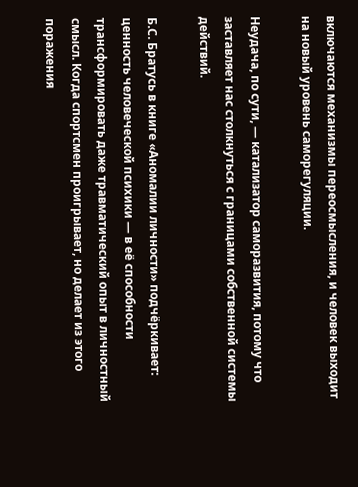включаются механизмы переосмысления, и человек выходит на новый уровень саморегуляции.

Неудача, по сути, — катализатор саморазвития, потому что заставляет нас столкнуться с границами собственной системы действий.

Б.С. Братусь в книге «Аномалии личности» подчёркивает: ценность человеческой психики — в её способности трансформировать даже травматический опыт в личностный смысл. Когда спортсмен проигрывает, но делает из этого поражения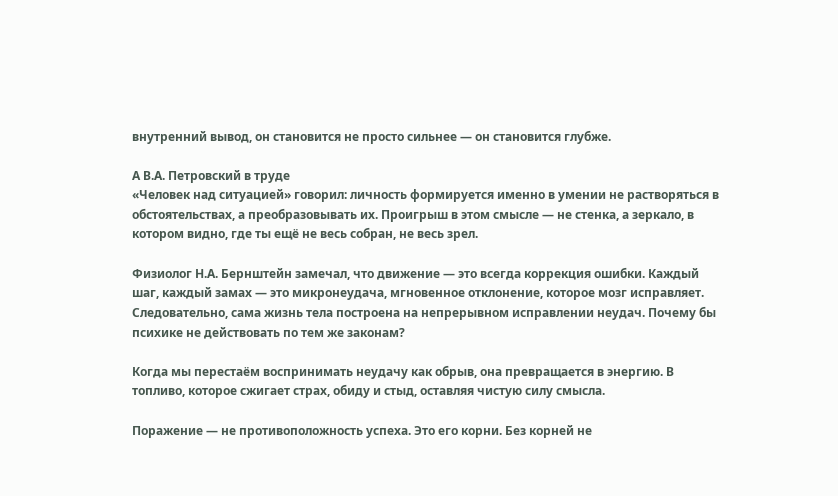внутренний вывод, он становится не просто сильнее — он становится глубже.

А В.А. Петровский в труде
«Человек над ситуацией» говорил: личность формируется именно в умении не растворяться в обстоятельствах, а преобразовывать их. Проигрыш в этом смысле — не стенка, а зеркало, в котором видно, где ты ещё не весь собран, не весь зрел.

Физиолог Н.А. Бернштейн замечал, что движение — это всегда коррекция ошибки. Каждый шаг, каждый замах — это микронеудача, мгновенное отклонение, которое мозг исправляет. Следовательно, сама жизнь тела построена на непрерывном исправлении неудач. Почему бы психике не действовать по тем же законам?

Когда мы перестаём воспринимать неудачу как обрыв, она превращается в энергию. В топливо, которое сжигает страх, обиду и стыд, оставляя чистую силу смысла.

Поражение — не противоположность успеха. Это его корни. Без корней не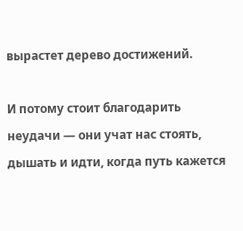вырастет дерево достижений.

И потому стоит благодарить неудачи — они учат нас стоять, дышать и идти, когда путь кажется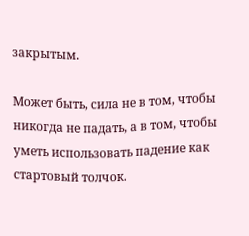закрытым.

Может быть, сила не в том, чтобы никогда не падать, а в том, чтобы уметь использовать падение как стартовый толчок.